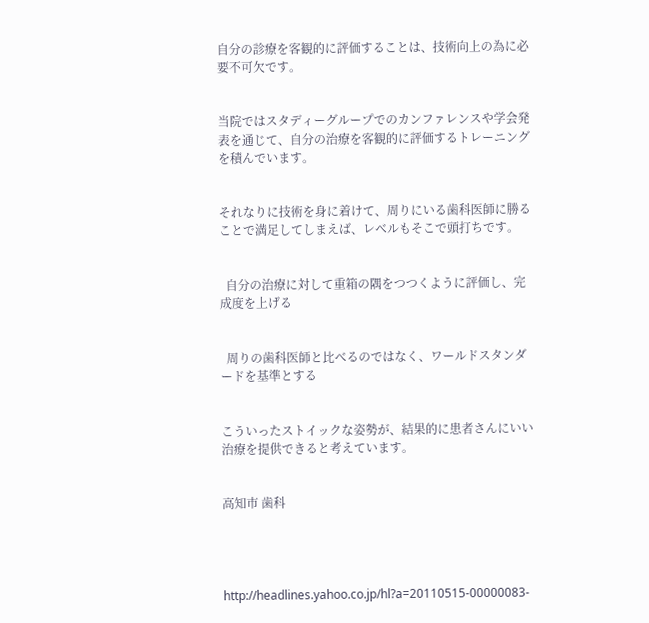自分の診療を客観的に評価することは、技術向上の為に必要不可欠です。


当院ではスタディーグループでのカンファレンスや学会発表を通じて、自分の治療を客観的に評価するトレーニングを積んでいます。


それなりに技術を身に着けて、周りにいる歯科医師に勝ることで満足してしまえば、レベルもそこで頭打ちです。


  自分の治療に対して重箱の隅をつつくように評価し、完成度を上げる


  周りの歯科医師と比べるのではなく、ワールドスタンダードを基準とする


こういったストイックな姿勢が、結果的に患者さんにいい治療を提供できると考えています。


高知市 歯科




http://headlines.yahoo.co.jp/hl?a=20110515-00000083-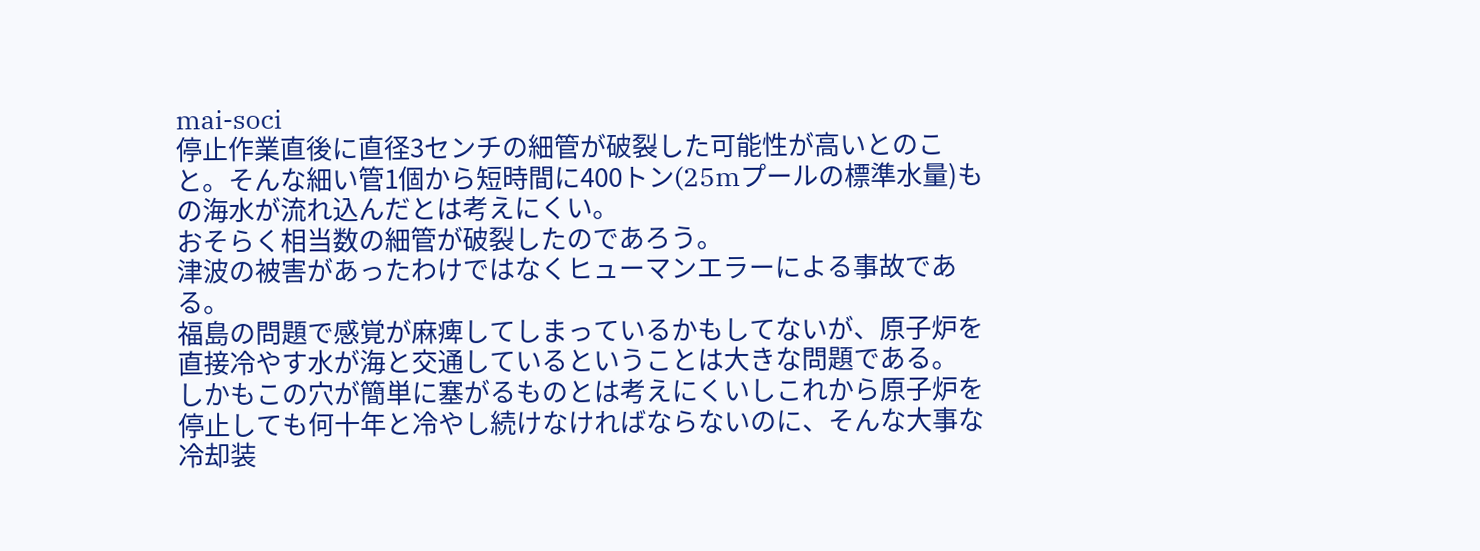mai-soci
停止作業直後に直径3センチの細管が破裂した可能性が高いとのこと。そんな細い管1個から短時間に400トン(25mプールの標準水量)もの海水が流れ込んだとは考えにくい。
おそらく相当数の細管が破裂したのであろう。
津波の被害があったわけではなくヒューマンエラーによる事故である。
福島の問題で感覚が麻痺してしまっているかもしてないが、原子炉を直接冷やす水が海と交通しているということは大きな問題である。
しかもこの穴が簡単に塞がるものとは考えにくいしこれから原子炉を停止しても何十年と冷やし続けなければならないのに、そんな大事な冷却装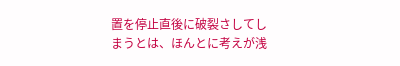置を停止直後に破裂さしてしまうとは、ほんとに考えが浅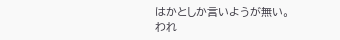はかとしか言いようが無い。
われ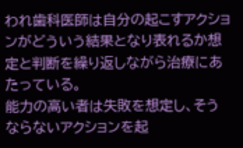われ歯科医師は自分の起こすアクションがどういう結果となり表れるか想定と判断を繰り返しながら治療にあたっている。
能力の高い者は失敗を想定し、そうならないアクションを起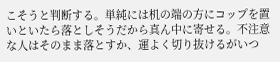こそうと判断する。単純には机の端の方にコップを置いといたら落としそうだから真ん中に寄せる。不注意な人はそのまま落とすか、運よく切り抜けるがいつ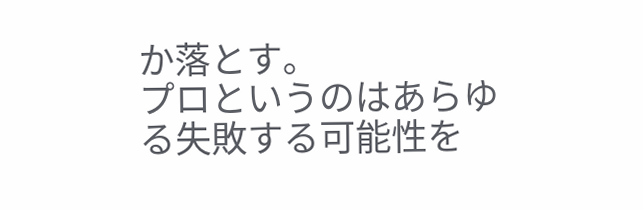か落とす。
プロというのはあらゆる失敗する可能性を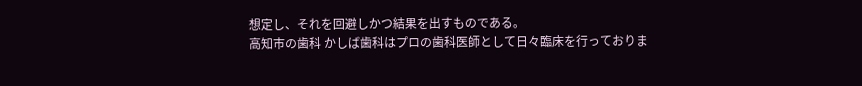想定し、それを回避しかつ結果を出すものである。
高知市の歯科 かしば歯科はプロの歯科医師として日々臨床を行っておりま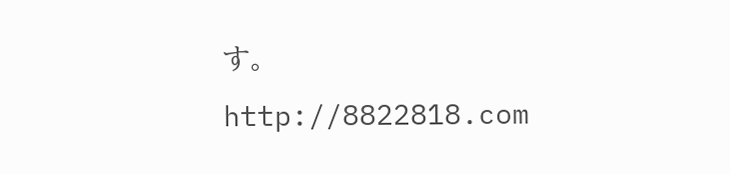す。
http://8822818.com